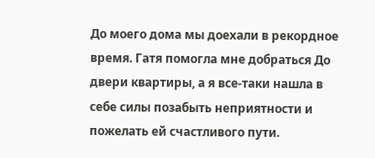До моего дома мы доехали в рекордное время. Гатя помогла мне добраться До двери квартиры, а я все-таки нашла в себе силы позабыть неприятности и пожелать ей счастливого пути.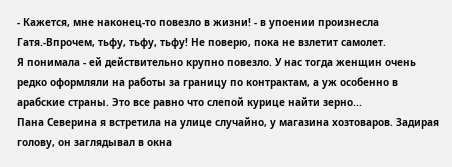- Кажется, мне наконец-то повезло в жизни! - в упоении произнесла Гатя.-Впрочем, тьфу, тьфу, тьфу! Не поверю, пока не взлетит самолет.
Я понимала - ей действительно крупно повезло. У нас тогда женщин очень редко оформляли на работы за границу по контрактам, а уж особенно в арабские страны. Это все равно что слепой курице найти зерно...
Пана Северина я встретила на улице случайно, у магазина хозтоваров. Задирая голову, он заглядывал в окна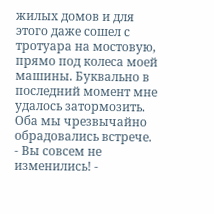жилых домов и для этого даже сошел с тротуара на мостовую, прямо под колеса моей машины. Буквально в последний момент мне удалось затормозить.
Оба мы чрезвычайно обрадовались встрече.
- Вы совсем не изменились! -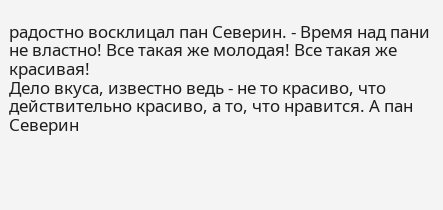радостно восклицал пан Северин. - Время над пани не властно! Все такая же молодая! Все такая же красивая!
Дело вкуса, известно ведь - не то красиво, что действительно красиво, а то, что нравится. А пан Северин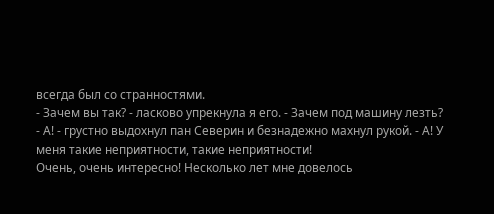всегда был со странностями.
- Зачем вы так? - ласково упрекнула я его. - Зачем под машину лезть?
- А! - грустно выдохнул пан Северин и безнадежно махнул рукой. - А! У меня такие неприятности, такие неприятности!
Очень, очень интересно! Несколько лет мне довелось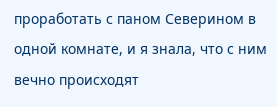проработать с паном Северином в одной комнате, и я знала, что с ним вечно происходят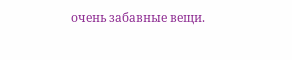очень забавные вещи.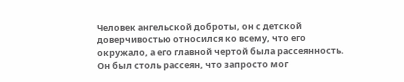Человек ангельской доброты, он с детской доверчивостью относился ко всему, что его окружало, а его главной чертой была рассеянность. Он был столь рассеян, что запросто мог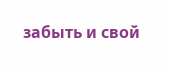забыть и свой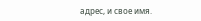адрес, и свое имя.